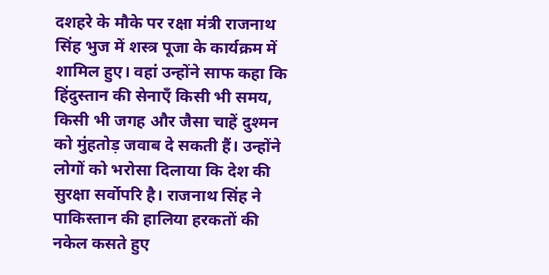दशहरे के मौके पर रक्षा मंत्री राजनाथ सिंह भुज में शस्त्र पूजा के कार्यक्रम में शामिल हुए। वहां उन्होंने साफ कहा कि हिंदुस्तान की सेनाएँ किसी भी समय, किसी भी जगह और जैसा चाहें दुश्मन को मुंहतोड़ जवाब दे सकती हैं। उन्होंने लोगों को भरोसा दिलाया कि देश की सुरक्षा सर्वोपरि है। राजनाथ सिंह ने पाकिस्तान की हालिया हरकतों की नकेल कसते हुए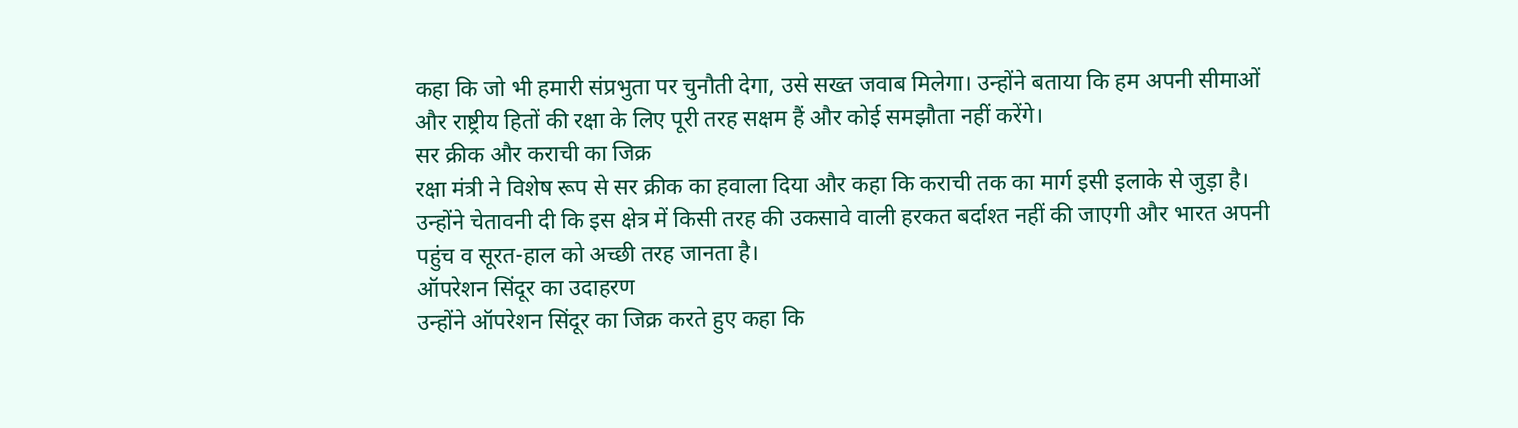कहा कि जो भी हमारी संप्रभुता पर चुनौती देगा, उसे सख्त जवाब मिलेगा। उन्होंने बताया कि हम अपनी सीमाओं और राष्ट्रीय हितों की रक्षा के लिए पूरी तरह सक्षम हैं और कोई समझौता नहीं करेंगे।
सर क्रीक और कराची का जिक्र
रक्षा मंत्री ने विशेष रूप से सर क्रीक का हवाला दिया और कहा कि कराची तक का मार्ग इसी इलाके से जुड़ा है। उन्होंने चेतावनी दी कि इस क्षेत्र में किसी तरह की उकसावे वाली हरकत बर्दाश्त नहीं की जाएगी और भारत अपनी पहुंच व सूरत-हाल को अच्छी तरह जानता है।
ऑपरेशन सिंदूर का उदाहरण
उन्होंने ऑपरेशन सिंदूर का जिक्र करते हुए कहा कि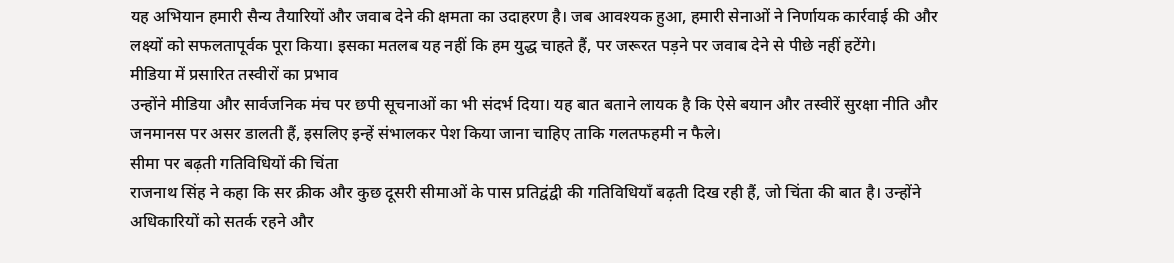यह अभियान हमारी सैन्य तैयारियों और जवाब देने की क्षमता का उदाहरण है। जब आवश्यक हुआ, हमारी सेनाओं ने निर्णायक कार्रवाई की और लक्ष्यों को सफलतापूर्वक पूरा किया। इसका मतलब यह नहीं कि हम युद्ध चाहते हैं, पर जरूरत पड़ने पर जवाब देने से पीछे नहीं हटेंगे।
मीडिया में प्रसारित तस्वीरों का प्रभाव
उन्होंने मीडिया और सार्वजनिक मंच पर छपी सूचनाओं का भी संदर्भ दिया। यह बात बताने लायक है कि ऐसे बयान और तस्वीरें सुरक्षा नीति और जनमानस पर असर डालती हैं, इसलिए इन्हें संभालकर पेश किया जाना चाहिए ताकि गलतफहमी न फैले।
सीमा पर बढ़ती गतिविधियों की चिंता
राजनाथ सिंह ने कहा कि सर क्रीक और कुछ दूसरी सीमाओं के पास प्रतिद्वंद्वी की गतिविधियाँ बढ़ती दिख रही हैं, जो चिंता की बात है। उन्होंने अधिकारियों को सतर्क रहने और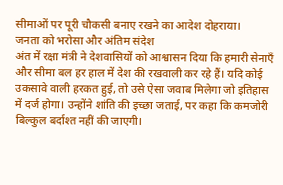सीमाओं पर पूरी चौकसी बनाए रखने का आदेश दोहराया।
जनता को भरोसा और अंतिम संदेश
अंत में रक्षा मंत्री ने देशवासियों को आश्वासन दिया कि हमारी सेनाएँ और सीमा बल हर हाल में देश की रखवाली कर रहे हैं। यदि कोई उकसावे वाली हरकत हुई, तो उसे ऐसा जवाब मिलेगा जो इतिहास में दर्ज होगा। उन्होंने शांति की इच्छा जताई, पर कहा कि कमजोरी बिल्कुल बर्दाश्त नहीं की जाएगी।